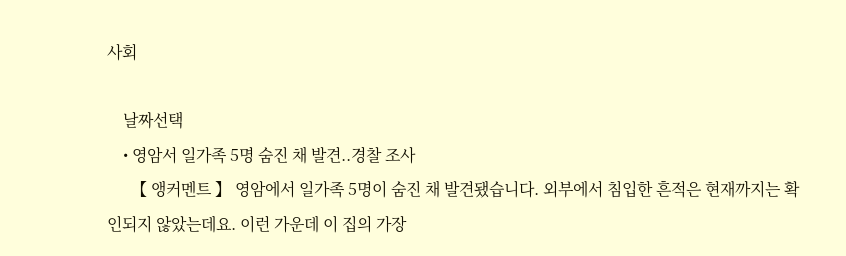사회

    날짜선택
    • 영암서 일가족 5명 숨진 채 발견..경찰 조사
      【 앵커멘트 】 영암에서 일가족 5명이 숨진 채 발견됐습니다. 외부에서 침입한 흔적은 현재까지는 확인되지 않았는데요. 이런 가운데 이 집의 가장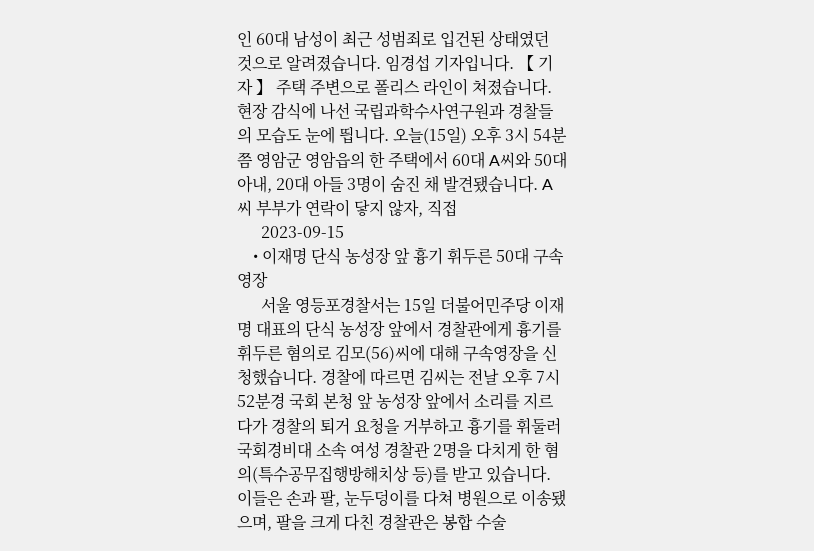인 60대 남성이 최근 성범죄로 입건된 상태였던 것으로 알려졌습니다. 임경섭 기자입니다. 【 기자 】 주택 주변으로 폴리스 라인이 쳐졌습니다. 현장 감식에 나선 국립과학수사연구원과 경찰들의 모습도 눈에 띕니다. 오늘(15일) 오후 3시 54분쯤 영암군 영암읍의 한 주택에서 60대 A씨와 50대 아내, 20대 아들 3명이 숨진 채 발견됐습니다. A씨 부부가 연락이 닿지 않자, 직접
      2023-09-15
    • 이재명 단식 농성장 앞 흉기 휘두른 50대 구속영장
      서울 영등포경찰서는 15일 더불어민주당 이재명 대표의 단식 농성장 앞에서 경찰관에게 흉기를 휘두른 혐의로 김모(56)씨에 대해 구속영장을 신청했습니다. 경찰에 따르면 김씨는 전날 오후 7시 52분경 국회 본청 앞 농성장 앞에서 소리를 지르다가 경찰의 퇴거 요청을 거부하고 흉기를 휘둘러 국회경비대 소속 여성 경찰관 2명을 다치게 한 혐의(특수공무집행방해치상 등)를 받고 있습니다. 이들은 손과 팔, 눈두덩이를 다쳐 병원으로 이송됐으며, 팔을 크게 다친 경찰관은 봉합 수술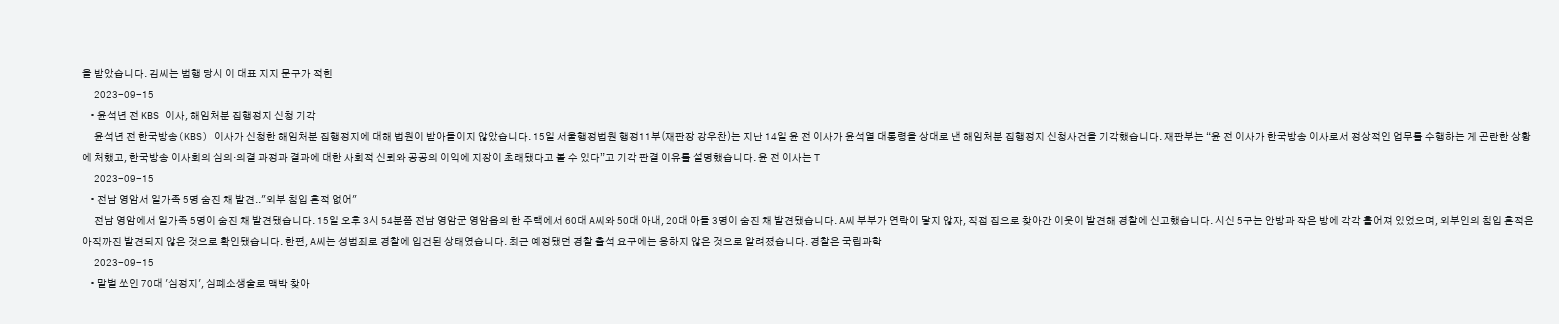을 받았습니다. 김씨는 범행 당시 이 대표 지지 문구가 적힌
      2023-09-15
    • 윤석년 전 KBS 이사, 해임처분 집행정지 신청 기각
      윤석년 전 한국방송(KBS) 이사가 신청한 해임처분 집행정지에 대해 법원이 받아들이지 않았습니다. 15일 서울행정법원 행정11부(재판장 강우찬)는 지난 14일 윤 전 이사가 윤석열 대통령을 상대로 낸 해임처분 집행정지 신청사건을 기각했습니다. 재판부는 “윤 전 이사가 한국방송 이사로서 정상적인 업무를 수행하는 게 곤란한 상황에 처했고, 한국방송 이사회의 심의·의결 과정과 결과에 대한 사회적 신뢰와 공공의 이익에 지장이 초래됐다고 볼 수 있다”고 기각 판결 이유를 설명했습니다. 윤 전 이사는 T
      2023-09-15
    • 전남 영암서 일가족 5명 숨진 채 발견.."외부 침입 흔적 없어"
      전남 영암에서 일가족 5명이 숨진 채 발견됐습니다. 15일 오후 3시 54분쯤 전남 영암군 영암읍의 한 주택에서 60대 A씨와 50대 아내, 20대 아들 3명이 숨진 채 발견됐습니다. A씨 부부가 연락이 닿지 않자, 직접 집으로 찾아간 이웃이 발견해 경찰에 신고했습니다. 시신 5구는 안방과 작은 방에 각각 흩어져 있었으며, 외부인의 침입 흔적은 아직까진 발견되지 않은 것으로 확인됐습니다. 한편, A씨는 성범죄로 경찰에 입건된 상태였습니다. 최근 예정됐던 경찰 출석 요구에는 응하지 않은 것으로 알려졌습니다. 경찰은 국립과학
      2023-09-15
    • 말벌 쏘인 70대 '심정지', 심폐소생술로 맥박 찾아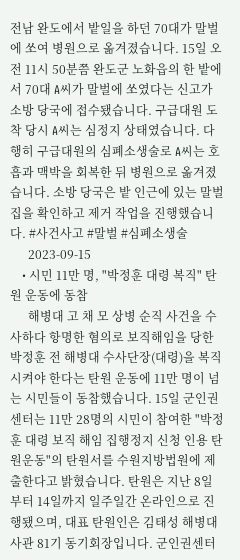전남 완도에서 밭일을 하던 70대가 말벌에 쏘여 병원으로 옮겨졌습니다. 15일 오전 11시 50분쯤 완도군 노화읍의 한 밭에서 70대 A씨가 말벌에 쏘였다는 신고가 소방 당국에 접수됐습니다. 구급대원 도착 당시 A씨는 심정지 상태였습니다. 다행히 구급대원의 심폐소생술로 A씨는 호흡과 맥박을 회복한 뒤 병원으로 옮겨졌습니다. 소방 당국은 밭 인근에 있는 말벌집을 확인하고 제거 작업을 진행했습니다. #사건사고 #말벌 #심폐소생술
      2023-09-15
    • 시민 11만 명, "박정훈 대령 복직" 탄원 운동에 동참
      해병대 고 채 모 상병 순직 사건을 수사하다 항명한 혐의로 보직해임을 당한 박정훈 전 해병대 수사단장(대령)을 복직시켜야 한다는 탄원 운동에 11만 명이 넘는 시민들이 동참했습니다. 15일 군인권센터는 11만 28명의 시민이 참여한 "박정훈 대령 보직 해임 집행정지 신청 인용 탄원운동"의 탄원서를 수원지방법원에 제출한다고 밝혔습니다. 탄원은 지난 8일부터 14일까지 일주일간 온라인으로 진행됐으며, 대표 탄원인은 김태성 해병대 사관 81기 동기회장입니다. 군인권센터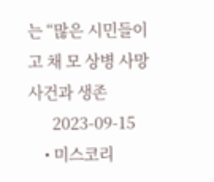는 “많은 시민들이 고 채 모 상병 사망 사건과 생존
      2023-09-15
    • 미스코리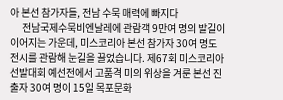아 본선 참가자들, 전남 수묵 매력에 빠지다
      전남국제수묵비엔날레에 관람객 9만여 명의 발길이 이어지는 가운데, 미스코리아 본선 참가자 30여 명도 전시를 관람해 눈길을 끌었습니다. 제67회 미스코리아 선발대회 예선전에서 고품격 미의 위상을 겨룬 본선 진출자 30여 명이 15일 목포문화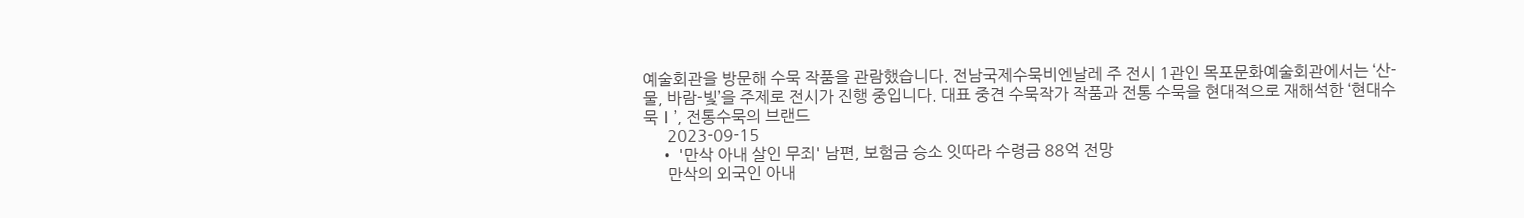예술회관을 방문해 수묵 작품을 관람했습니다. 전남국제수묵비엔날레 주 전시 1관인 목포문화예술회관에서는 ‘산-물, 바람-빛’을 주제로 전시가 진행 중입니다. 대표 중견 수묵작가 작품과 전통 수묵을 현대적으로 재해석한 ‘현대수묵Ⅰ’, 전통수묵의 브랜드
      2023-09-15
    • '만삭 아내 살인 무죄' 남편, 보험금 승소 잇따라 수령금 88억 전망
      만삭의 외국인 아내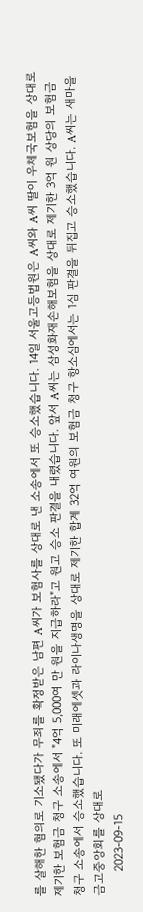를 살해한 혐의로 기소됐다가 무죄를 확정받은 남편 A씨가 보험사를 상대로 낸 소송에서 또 승소했습니다. 14일 서울고등법원은 A씨와 A씨 딸이 우체국보험을 상대로 제기한 보험금 청구 소송에서 "4억 5,000여 만 원을 지급하라"고 원고 승소 판결을 내렸습니다. 앞서 A씨는 삼성화재손해보험을 상대로 제기한 3억 원 상당의 보험금 청구 소송에서 승소했습니다. 또 미래에셋과 라이나생명을 상대로 제기한 합계 32억 여원의 보험금 청구 항소심에서는 1심 판결을 뒤집고 승소했습니다. A씨는 새마을금고중앙회를 상대로
      2023-09-15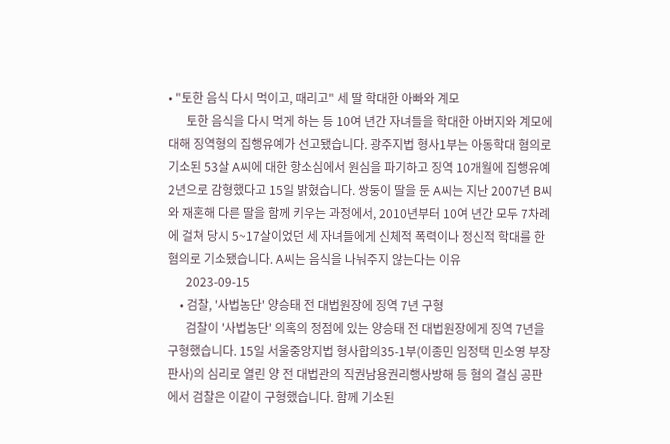• "토한 음식 다시 먹이고, 때리고" 세 딸 학대한 아빠와 계모
      토한 음식을 다시 먹게 하는 등 10여 년간 자녀들을 학대한 아버지와 계모에 대해 징역형의 집행유예가 선고됐습니다. 광주지법 형사1부는 아동학대 혐의로 기소된 53살 A씨에 대한 항소심에서 원심을 파기하고 징역 10개월에 집행유예 2년으로 감형했다고 15일 밝혔습니다. 쌍둥이 딸을 둔 A씨는 지난 2007년 B씨와 재혼해 다른 딸을 함께 키우는 과정에서, 2010년부터 10여 년간 모두 7차례에 걸쳐 당시 5~17살이었던 세 자녀들에게 신체적 폭력이나 정신적 학대를 한 혐의로 기소됐습니다. A씨는 음식을 나눠주지 않는다는 이유
      2023-09-15
    • 검찰, '사법농단' 양승태 전 대법원장에 징역 7년 구형
      검찰이 '사법농단' 의혹의 정점에 있는 양승태 전 대법원장에게 징역 7년을 구형했습니다. 15일 서울중앙지법 형사합의35-1부(이종민 임정택 민소영 부장판사)의 심리로 열린 양 전 대법관의 직권남용권리행사방해 등 혐의 결심 공판에서 검찰은 이같이 구형했습니다. 함께 기소된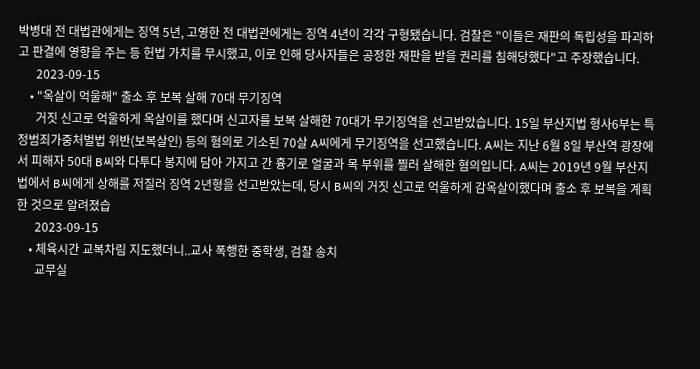박병대 전 대법관에게는 징역 5년, 고영한 전 대법관에게는 징역 4년이 각각 구형됐습니다. 검찰은 "이들은 재판의 독립성을 파괴하고 판결에 영향을 주는 등 헌법 가치를 무시했고, 이로 인해 당사자들은 공정한 재판을 받을 권리를 침해당했다"고 주장했습니다.
      2023-09-15
    • "옥살이 억울해" 출소 후 보복 살해 70대 무기징역
      거짓 신고로 억울하게 옥살이를 했다며 신고자를 보복 살해한 70대가 무기징역을 선고받았습니다. 15일 부산지법 형사6부는 특정범죄가중처벌법 위반(보복살인) 등의 혐의로 기소된 70살 A씨에게 무기징역을 선고했습니다. A씨는 지난 6월 8일 부산역 광장에서 피해자 50대 B씨와 다투다 봉지에 담아 가지고 간 흉기로 얼굴과 목 부위를 찔러 살해한 혐의입니다. A씨는 2019년 9월 부산지법에서 B씨에게 상해를 저질러 징역 2년형을 선고받았는데, 당시 B씨의 거짓 신고로 억울하게 감옥살이했다며 출소 후 보복을 계획한 것으로 알려졌습
      2023-09-15
    • 체육시간 교복차림 지도했더니..교사 폭행한 중학생, 검찰 송치
      교무실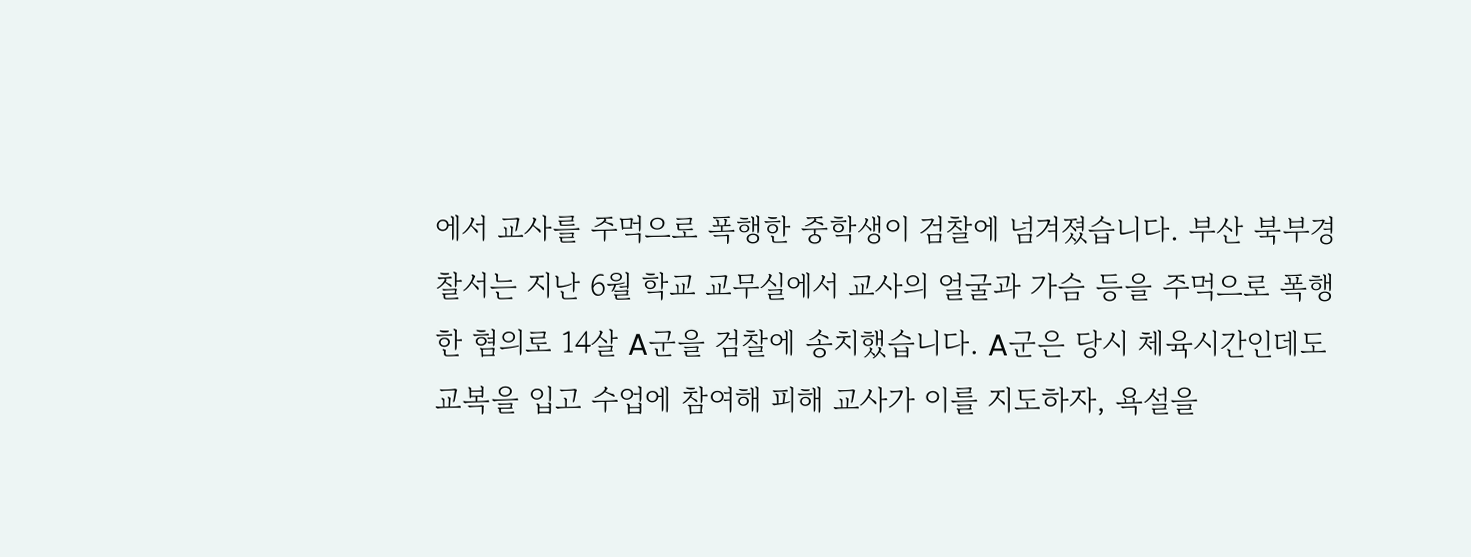에서 교사를 주먹으로 폭행한 중학생이 검찰에 넘겨졌습니다. 부산 북부경찰서는 지난 6월 학교 교무실에서 교사의 얼굴과 가슴 등을 주먹으로 폭행한 혐의로 14살 A군을 검찰에 송치했습니다. A군은 당시 체육시간인데도 교복을 입고 수업에 참여해 피해 교사가 이를 지도하자, 욕설을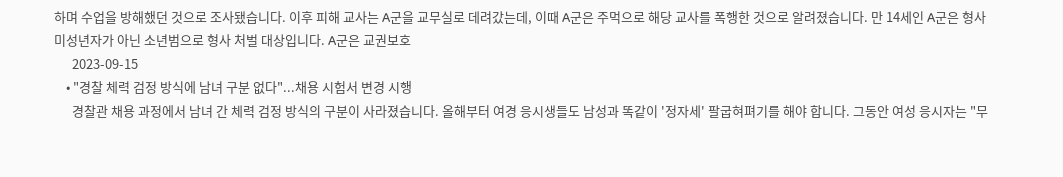하며 수업을 방해했던 것으로 조사됐습니다. 이후 피해 교사는 A군을 교무실로 데려갔는데, 이때 A군은 주먹으로 해당 교사를 폭행한 것으로 알려졌습니다. 만 14세인 A군은 형사 미성년자가 아닌 소년범으로 형사 처벌 대상입니다. A군은 교권보호
      2023-09-15
    • "경찰 체력 검정 방식에 남녀 구분 없다"...채용 시험서 변경 시행
      경찰관 채용 과정에서 남녀 간 체력 검정 방식의 구분이 사라졌습니다. 올해부터 여경 응시생들도 남성과 똑같이 '정자세' 팔굽혀펴기를 해야 합니다. 그동안 여성 응시자는 "무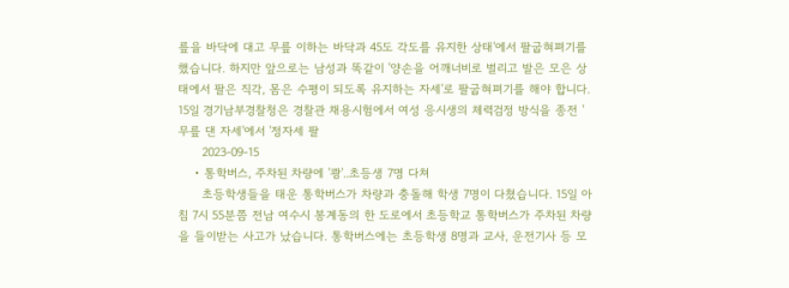릎을 바닥에 대고 무릎 이하는 바닥과 45도 각도를 유지한 상태'에서 팔굽혀펴기를 했습니다. 하지만 앞으로는 남성과 똑같이 '양손을 어깨너비로 벌리고 발은 모은 상태에서 팔은 직각, 몸은 수평이 되도록 유지하는 자세'로 팔굽혀펴기를 해야 합니다. 15일 경기남부경찰청은 경찰관 채용시험에서 여성 응시생의 체력검정 방식을 종전 '무릎 댄 자세'에서 '정자세 팔
      2023-09-15
    • 통학버스, 주차된 차량에 '쾅'..초등생 7명 다쳐
      초등학생들을 태운 통학버스가 차량과 충돌해 학생 7명이 다쳤습니다. 15일 아침 7시 55분쯤 전남 여수시 봉계동의 한 도로에서 초등학교 통학버스가 주차된 차량을 들이받는 사고가 났습니다. 통학버스에는 초등학생 8명과 교사, 운전기사 등 모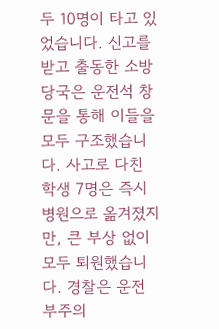두 10명이 타고 있었습니다. 신고를 받고 출동한 소방당국은 운전석 창문을 통해 이들을 모두 구조했습니다. 사고로 다친 학생 7명은 즉시 병원으로 옮겨졌지만, 큰 부상 없이 모두 퇴원했습니다. 경찰은 운전 부주의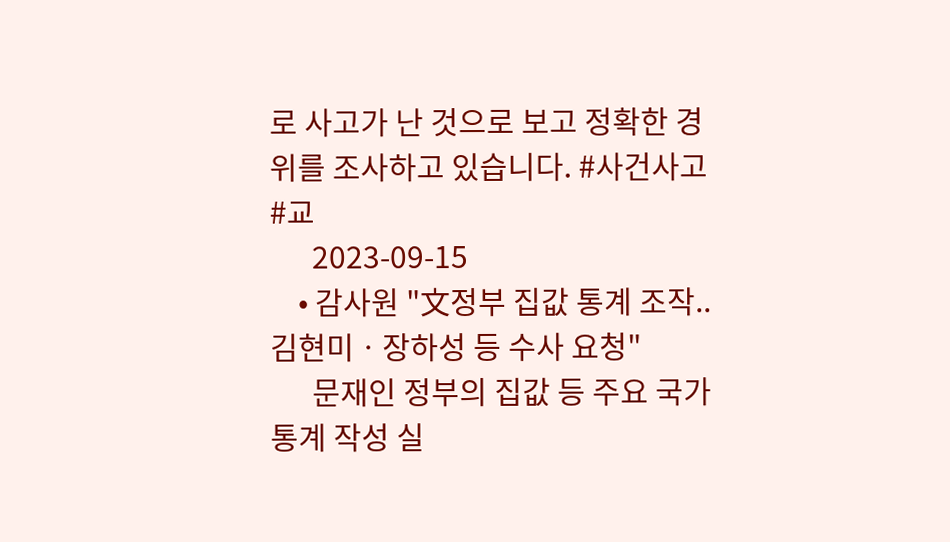로 사고가 난 것으로 보고 정확한 경위를 조사하고 있습니다. #사건사고 #교
      2023-09-15
    • 감사원 "文정부 집값 통계 조작..김현미ㆍ장하성 등 수사 요청"
      문재인 정부의 집값 등 주요 국가 통계 작성 실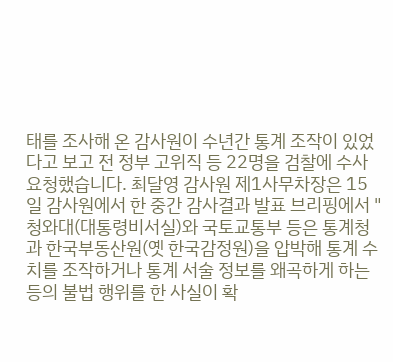태를 조사해 온 감사원이 수년간 통계 조작이 있었다고 보고 전 정부 고위직 등 22명을 검찰에 수사 요청했습니다. 최달영 감사원 제1사무차장은 15일 감사원에서 한 중간 감사결과 발표 브리핑에서 "청와대(대통령비서실)와 국토교통부 등은 통계청과 한국부동산원(옛 한국감정원)을 압박해 통계 수치를 조작하거나 통계 서술 정보를 왜곡하게 하는 등의 불법 행위를 한 사실이 확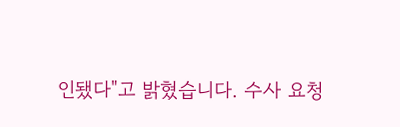인됐다"고 밝혔습니다. 수사 요청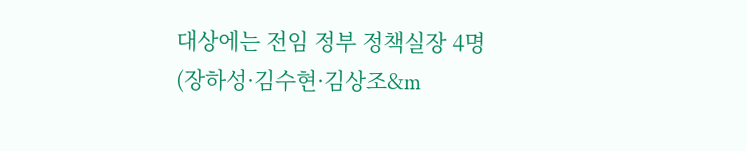대상에는 전임 정부 정책실장 4명(장하성·김수현·김상조&m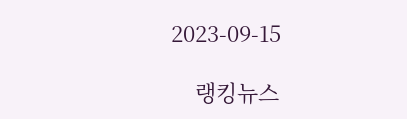2023-09-15

    랭킹뉴스